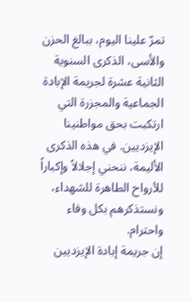تمرّ علينا اليوم، ببالغ الحزن والأسى، الذكرى السنوية الثانية عشرة لجريمة الإبادة الجماعية والمجزرة التي ارتكبت بحق مواطنينا الإيزديين. في هذه الذكرى الأليمة، ننحني إجلالاً وإكباراً للأرواح الطاهرة للشهداء، ونستذكرهم بكل وفاء واحترام.
إن جريمة إبادة الإيزديين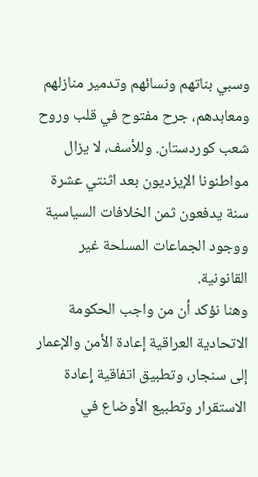وسبي بناتهم ونسائهم وتدمير منازلهم ومعابدهم، جرح مفتوح في قلب وروح شعب كوردستان. وللأسف، لا يزال مواطنونا الإيزديون بعد اثنتي عشرة سنة يدفعون ثمن الخلافات السياسية ووجود الجماعات المسلحة غير القانونية.
وهنا نؤكد أن من واجب الحكومة الاتحادية العراقية إعادة الأمن والإعمار إلى سنجار، وتطبيق اتفاقية ٳعادة الاستقرار وتطبيع الأوضاع في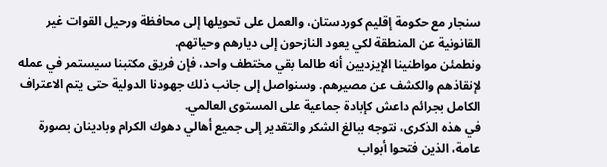سنجار مع حكومة إقليم كوردستان، والعمل على تحويلها إلى محافظة ورحيل القوات غير القانونية عن المنطقة لكي يعود النازحون إلى ديارهم وحياتهم.
ونطمئن مواطنينا الإيزديين أنه طالما بقي مختطف واحد، فإن فريق مكتبنا سيستمر في عمله لإنقاذهم والكشف عن مصيرهم. وسنواصل إلى جانب ذلك جهودنا الدولية حتى يتم الاعتراف الكامل بجرائم داعش كإبادة جماعية على المستوى العالمي.
في هذه الذكرى، نتوجه ببالغ الشكر والتقدير إلى جميع أهالي دهوك الكرام وبادينان بصورة عامة، الذين فتحوا أبواب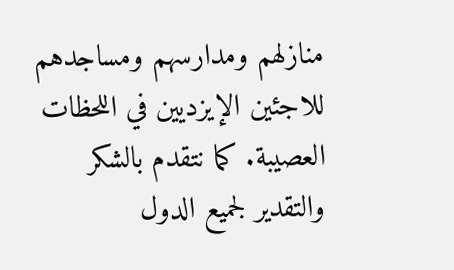منازلهم ومدارسهم ومساجدهم للاجئين الإيزديين في اللحظات العصيبة. كما نتقدم بالشكر والتقدير لجميع الدول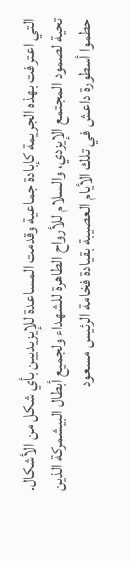التي اعترفت بهذه الجريمة كإبادة جماعية وقدمت المساعدة للإيزيديين بأي شكل من الأشكال.
تحية لصمود المجتمع الإيزدي، والسلام للأرواح الطاهرة للشهداء ولجميع أبطال البيشمركة الذين حطموا أسطورة داعش في تلك الأيام العصيبة بقيادة فخامة الرئيس مسعود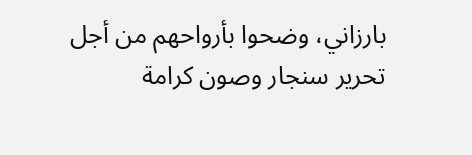بارزاني، وضحوا بأرواحهم من أجل تحرير سنجار وصون كرامة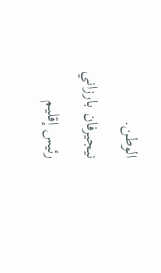الوطن.
نيجيرفان بارزاني
رئيس إقليم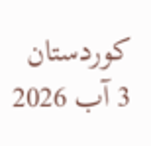كوردستان
3 آب 2026